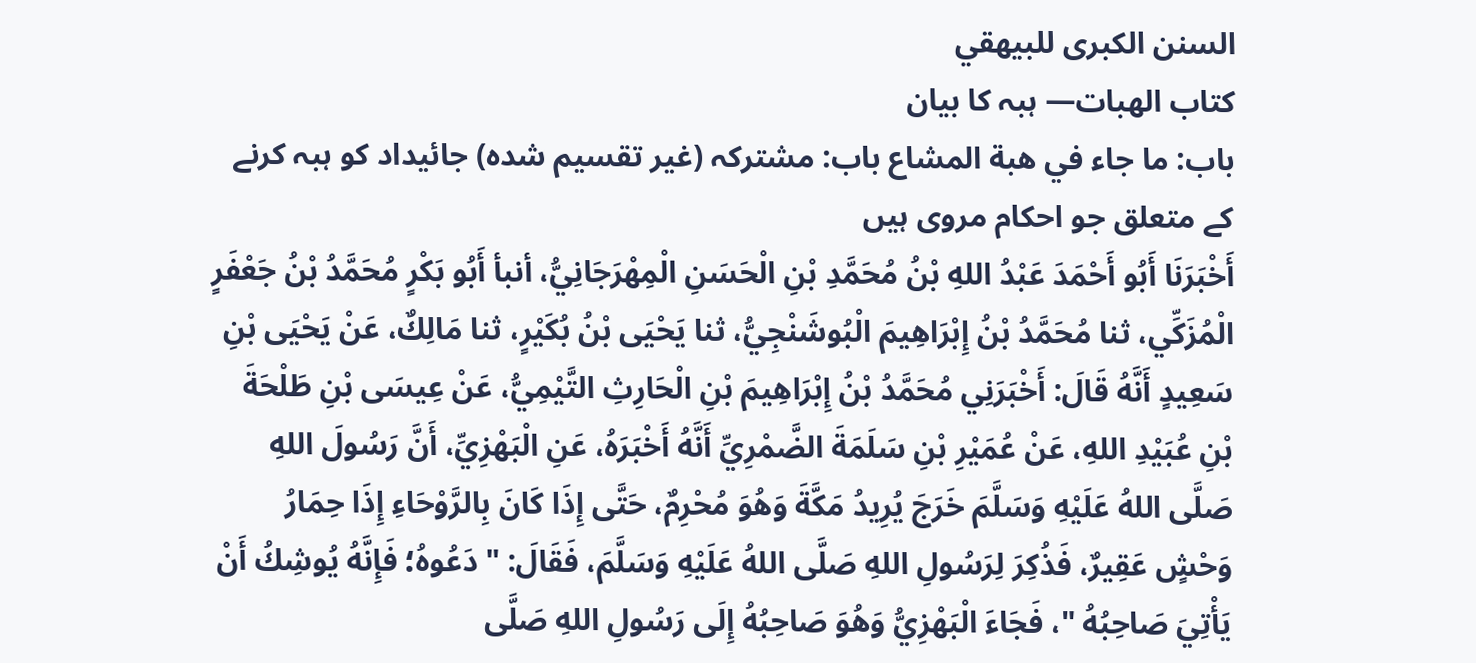السنن الكبرى للبيهقي
كتاب الهبات— ہبہ کا بیان
باب: ما جاء في هبة المشاع باب: مشترکہ (غیر تقسیم شدہ) جائیداد کو ہبہ کرنے کے متعلق جو احکام مروی ہیں
أَخْبَرَنَا أَبُو أَحْمَدَ عَبْدُ اللهِ بْنُ مُحَمَّدِ بْنِ الْحَسَنِ الْمِهْرَجَانِيُّ، أنبأ أَبُو بَكْرٍ مُحَمَّدُ بْنُ جَعْفَرٍ الْمُزَكِّي، ثنا مُحَمَّدُ بْنُ إِبْرَاهِيمَ الْبُوشَنْجِيُّ، ثنا يَحْيَى بْنُ بُكَيْرٍ، ثنا مَالِكٌ، عَنْ يَحْيَى بْنِ سَعِيدٍ أَنَّهُ قَالَ: أَخْبَرَنِي مُحَمَّدُ بْنُ إِبْرَاهِيمَ بْنِ الْحَارِثِ التَّيْمِيُّ، عَنْ عِيسَى بْنِ طَلْحَةَ بْنِ عُبَيْدِ اللهِ، عَنْ عُمَيْرِ بْنِ سَلَمَةَ الضَّمْرِيِّ أَنَّهُ أَخْبَرَهُ، عَنِ الْبَهْزِيِّ، أَنَّ رَسُولَ اللهِ صَلَّى اللهُ عَلَيْهِ وَسَلَّمَ خَرَجَ يُرِيدُ مَكَّةَ وَهُوَ مُحْرِمٌ، حَتَّى إِذَا كَانَ بِالرَّوْحَاءِ إِذَا حِمَارُ وَحْشٍ عَقِيرٌ، فَذُكِرَ لِرَسُولِ اللهِ صَلَّى اللهُ عَلَيْهِ وَسَلَّمَ، فَقَالَ: " دَعُوهُ؛ فَإِنَّهُ يُوشِكُ أَنْ يَأْتِيَ صَاحِبُهُ "، فَجَاءَ الْبَهْزِيُّ وَهُوَ صَاحِبُهُ إِلَى رَسُولِ اللهِ صَلَّى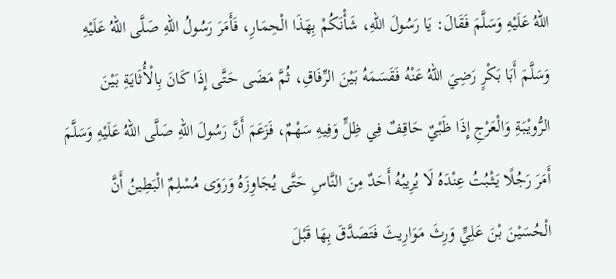اللهُ عَلَيْهِ وَسَلَّمَ فَقَالَ: يَا رَسُولَ اللهِ، شَأْنَكُمْ بِهَذَا الْحِمَارِ، فَأَمَرَ رَسُولُ اللهِ صَلَّى اللهُ عَلَيْهِ وَسَلَّمَ أَبَا بَكْرٍ رَضِيَ اللهُ عَنْهُ فَقَسَمَهُ بَيْنَ الرِّفَاقِ، ثُمَّ مَضَى حَتَّى إِذَا كَانَ بِالْأُثَايَةِ بَيْنَ الرُّويْبَةِ وَالْعَرْجِ إِذَا ظَبْيٌ حَاقِفٌ فِي ظِلٍّ وَفِيهِ سَهْمٌ، فَزَعَمَ أَنَّ رَسُولَ اللهِ صَلَّى اللهُ عَلَيْهِ وَسَلَّمَ أَمَرَ رَجُلًا يَثْبُتُ عِنْدَهُ لَا يُرِيبُهُ أَحَدٌ مِنَ النَّاسِ حَتَّى يُجَاوِزَهُ وَرَوَى مُسْلِمٌ الْبَطِينُ أَنَّ الْحُسَيْنَ بْنَ عَلِيٍّ وَرِثَ مَوَارِيثَ فَتَصَدَّقَ بِهَا قَبْلَ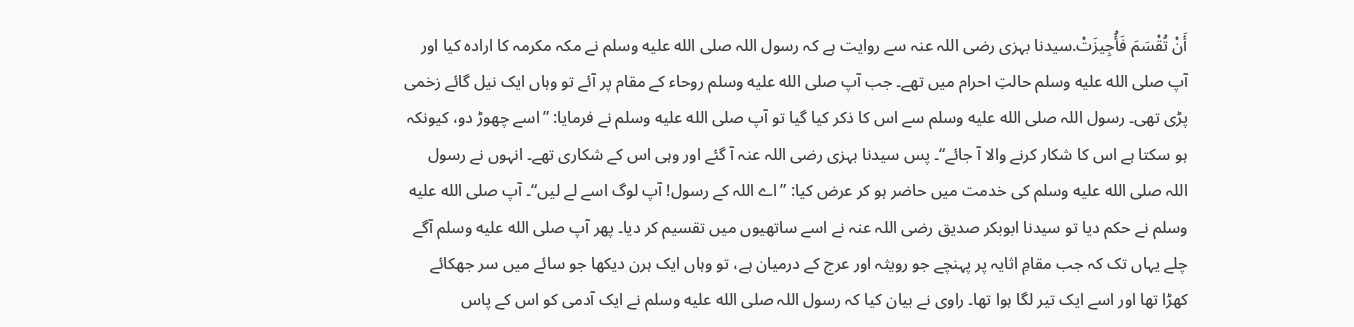أَنْ تُقْسَمَ فَأُجِيزَتْ.سیدنا بہزی رضی اللہ عنہ سے روایت ہے کہ رسول اللہ صلى الله عليه وسلم نے مکہ مکرمہ کا ارادہ کیا اور آپ صلى الله عليه وسلم حالتِ احرام میں تھے۔ جب آپ صلى الله عليه وسلم روحاء کے مقام پر آئے تو وہاں ایک نیل گائے زخمی پڑی تھی۔ رسول اللہ صلى الله عليه وسلم سے اس کا ذکر کیا گیا تو آپ صلى الله عليه وسلم نے فرمایا: ”اسے چھوڑ دو، کیونکہ ہو سکتا ہے اس کا شکار کرنے والا آ جائے“۔ پس سیدنا بہزی رضی اللہ عنہ آ گئے اور وہی اس کے شکاری تھے۔ انہوں نے رسول اللہ صلى الله عليه وسلم کی خدمت میں حاضر ہو کر عرض کیا: ”اے اللہ کے رسول! آپ لوگ اسے لے لیں“۔ آپ صلى الله عليه وسلم نے حکم دیا تو سیدنا ابوبکر صدیق رضی اللہ عنہ نے اسے ساتھیوں میں تقسیم کر دیا۔ پھر آپ صلى الله عليه وسلم آگے چلے یہاں تک کہ جب مقامِ اثایہ پر پہنچے جو رویثہ اور عرج کے درمیان ہے، تو وہاں ایک ہرن دیکھا جو سائے میں سر جھکائے کھڑا تھا اور اسے ایک تیر لگا ہوا تھا۔ راوی نے بیان کیا کہ رسول اللہ صلى الله عليه وسلم نے ایک آدمی کو اس کے پاس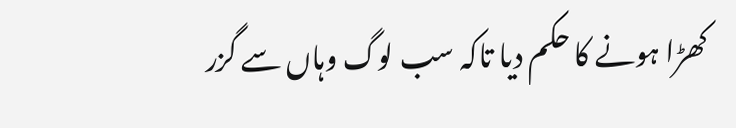کھڑا ہونے کا حکم دیا تاکہ سب لوگ وہاں سے گزر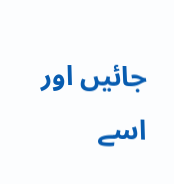جائیں اور اسے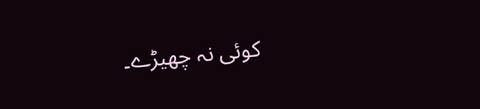کوئی نہ چھیڑے۔